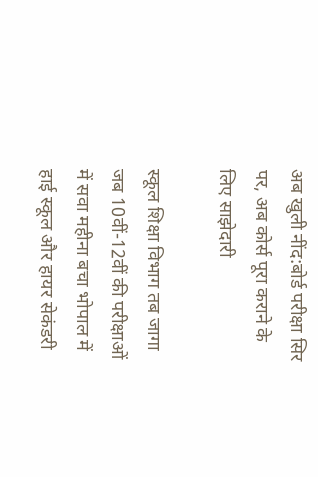अब खुली नींद:बोर्ड परीक्षा सिर पर, अब कोर्स पूरा कराने के लिए साझेदारी

स्कूल शिक्षा विभाग तब जागा जब 10वीं-12वीं की परीक्षाओं में सवा महीना बचा भोपाल में हाई स्कूल और हायर सेकंडरी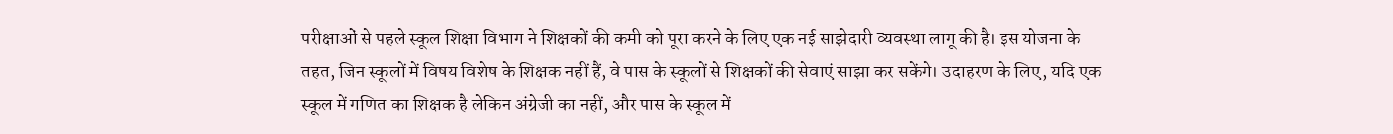परीक्षाओं से पहले स्कूल शिक्षा विभाग ने शिक्षकों की कमी को पूरा करने के लिए एक नई साझेदारी व्यवस्था लागू की है। इस योजना के तहत, जिन स्कूलों में विषय विशेष के शिक्षक नहीं हैं, वे पास के स्कूलों से शिक्षकों की सेवाएं साझा कर सकेंगे। उदाहरण के लिए, यदि एक स्कूल में गणित का शिक्षक है लेकिन अंग्रेजी का नहीं, और पास के स्कूल में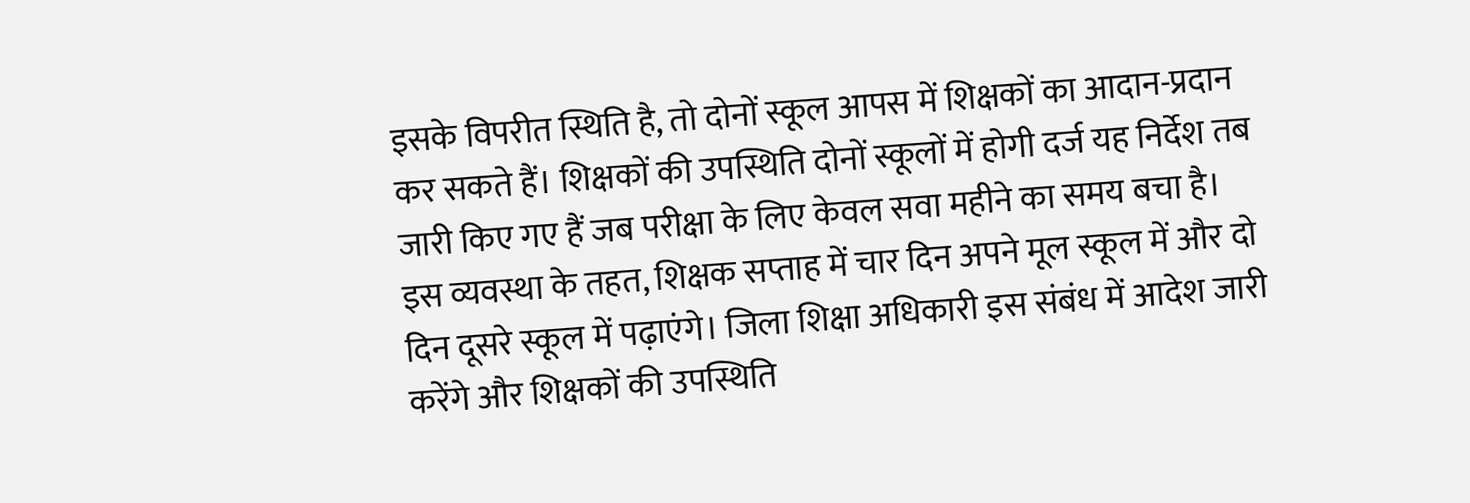इसके विपरीत स्थिति है, तो दोनों स्कूल आपस में शिक्षकों का आदान-प्रदान कर सकते हैं। शिक्षकों की उपस्थिति दोनों स्कूलों में होगी दर्ज यह निर्देश तब जारी किए गए हैं जब परीक्षा के लिए केवल सवा महीने का समय बचा है। इस व्यवस्था के तहत, शिक्षक सप्ताह में चार दिन अपने मूल स्कूल में और दो दिन दूसरे स्कूल में पढ़ाएंगे। जिला शिक्षा अधिकारी इस संबंध में आदेश जारी करेंगे और शिक्षकों की उपस्थिति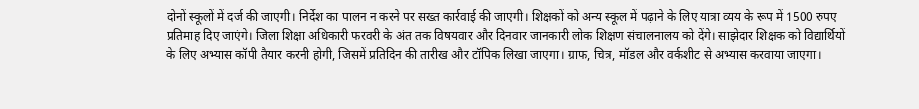दोनों स्कूलों में दर्ज की जाएगी। निर्देश का पालन न करने पर सख्त कार्रवाई की जाएगी। शिक्षकों को अन्य स्कूल में पढ़ाने के लिए यात्रा व्यय के रूप में 1500 रुपए प्रतिमाह दिए जाएंगे। जिला शिक्षा अधिकारी फरवरी के अंत तक विषयवार और दिनवार जानकारी लोक शिक्षण संचालनालय को देंगे। साझेदार शिक्षक को विद्यार्थियों के लिए अभ्यास कॉपी तैयार करनी होगी, जिसमें प्रतिदिन की तारीख और टॉपिक लिखा जाएगा। ग्राफ, चित्र, मॉडल और वर्कशीट से अभ्यास करवाया जाएगा।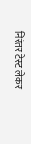निरंतर टेस्ट लेकर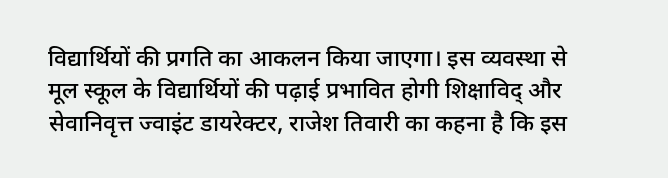विद्यार्थियों की प्रगति का आकलन किया जाएगा। इस व्यवस्था से मूल स्कूल के विद्यार्थियों की पढ़ाई प्रभावित होगी शिक्षाविद् और सेवानिवृत्त ज्वाइंट डायरेक्टर, राजेश तिवारी का कहना है कि इस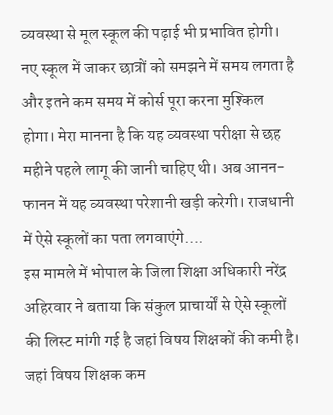व्यवस्था से मूल स्कूल की पढ़ाई भी प्रभावित होगी। नए स्कूल में जाकर छात्रों को समझने में समय लगता है और इतने कम समय में कोर्स पूरा करना मुश्किल होगा। मेरा मानना है कि यह व्यवस्था परीक्षा से छह महीने पहले लागू की जानी चाहिए थी। अब आनन-फानन में यह व्यवस्था परेशानी खड़ी करेगी। राजधानी में ऐसे स्कूलों का पता लगवाएंगे….
इस मामले में भोपाल के जिला शिक्षा अधिकारी नरेंद्र अहिरवार ने बताया कि संकुल प्राचार्यों से ऐसे स्कूलों की लिस्ट मांगी गई है जहां विषय शिक्षकों की कमी है। जहां विषय शिक्षक कम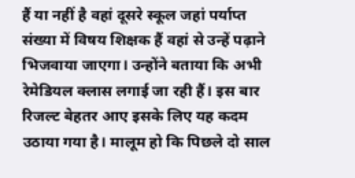हैं या नहीं है वहां दूसरे स्कूल जहां पर्याप्त संख्या में विषय शिक्षक हैं वहां से उन्हें पढ़ाने भिजवाया जाएगा। उन्होंने बताया कि अभी रेमेडियल क्लास लगाई जा रही हैं। इस बार रिजल्ट बेहतर आए इसके लिए यह कदम उठाया गया है। मालूम हो कि पिछले दो साल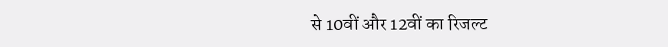से 10वीं और 12वीं का रिजल्ट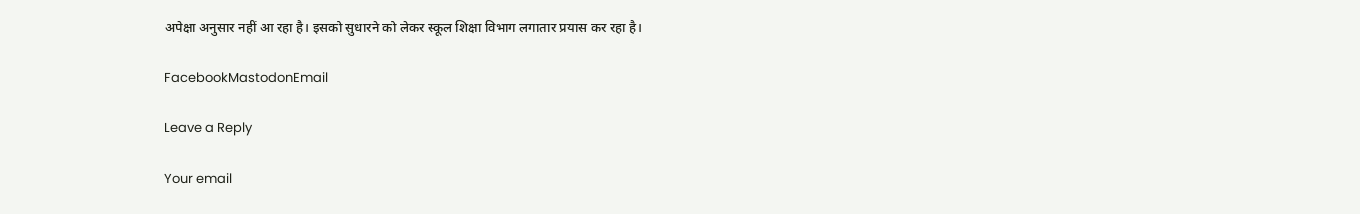अपेक्षा अनुसार नहीं आ रहा है। इसको सुधारने को लेकर स्कूल शिक्षा विभाग लगातार प्रयास कर रहा है।

FacebookMastodonEmail

Leave a Reply

Your email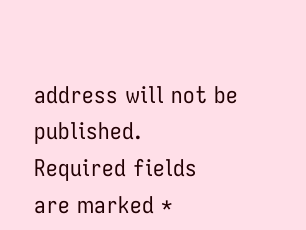address will not be published. Required fields are marked *